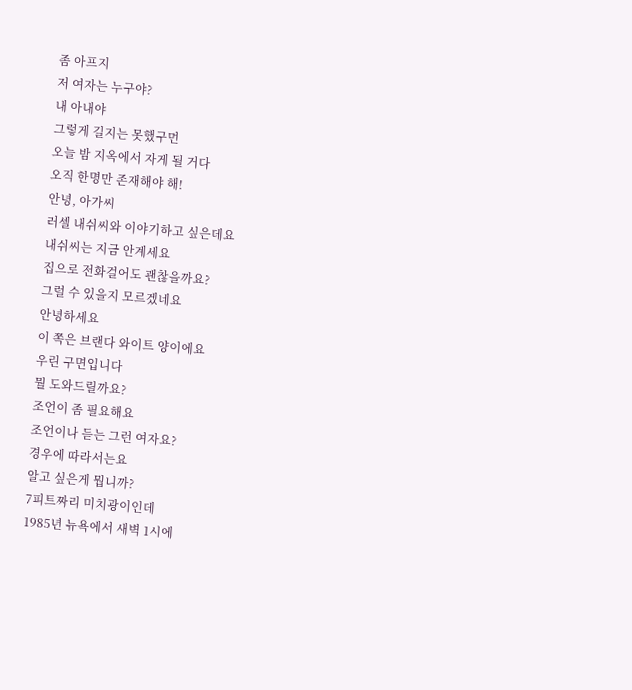좀 아프지
저 여자는 누구야?
내 아내야
그렇게 길지는 못했구먼
오늘 밤 지옥에서 자게 될 거다
오직 한명만 존재해야 해!
안녕, 아가씨
러셀 내쉬씨와 이야기하고 싶은데요
내쉬씨는 지금 안계세요
집으로 전화걸어도 괜찮을까요?
그럴 수 있을지 모르겠네요
안녕하세요
이 쪽은 브랜다 와이트 양이에요
우린 구면입니다
뭘 도와드릴까요?
조언이 좀 필요해요
조언이나 듣는 그런 여자요?
경우에 따라서는요
알고 싶은게 뭡니까?
7피트짜리 미치광이인데
1985년 뉴욕에서 새벽 1시에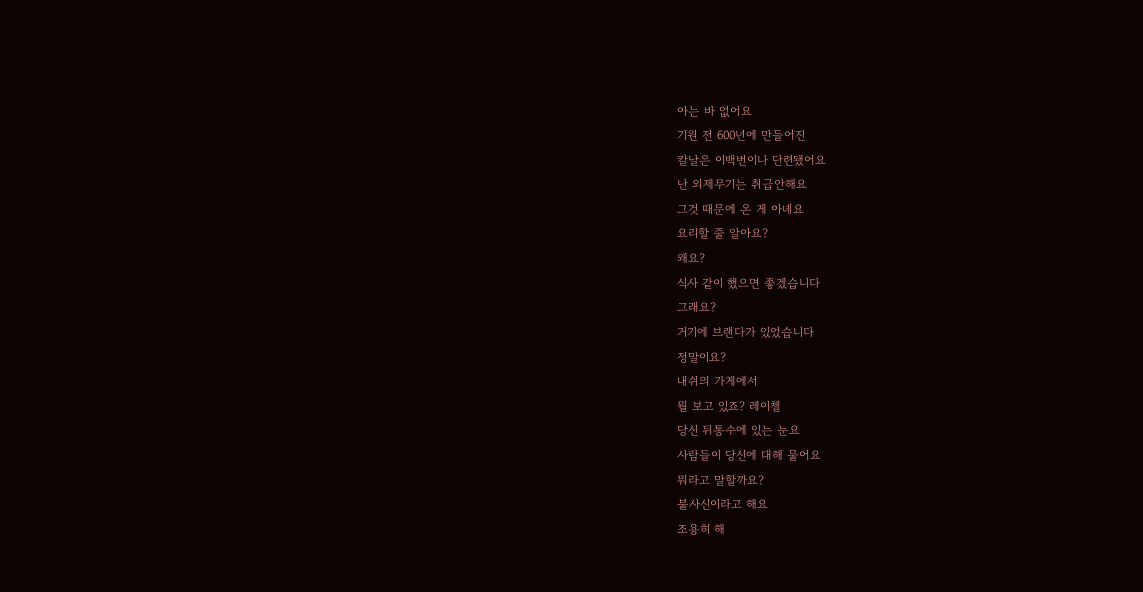아는 바 없어요
기원 전 600년에 만들어진
칼날은 이백번이나 단련됐어요
난 외제무기는 취급안해요
그것 때문에 온 게 아녜요
요리할 줄 알아요?
왜요?
식사 같이 했으면 좋겠습니다
그래요?
거기에 브랜다가 있었습니다
정말이요?
내쉬의 가게에서
뭘 보고 있죠? 레이첼
당신 뒤통수에 있는 눈요
사람들이 당신에 대해 물어요
뭐라고 말할까요?
불사신이라고 해요
조용히 해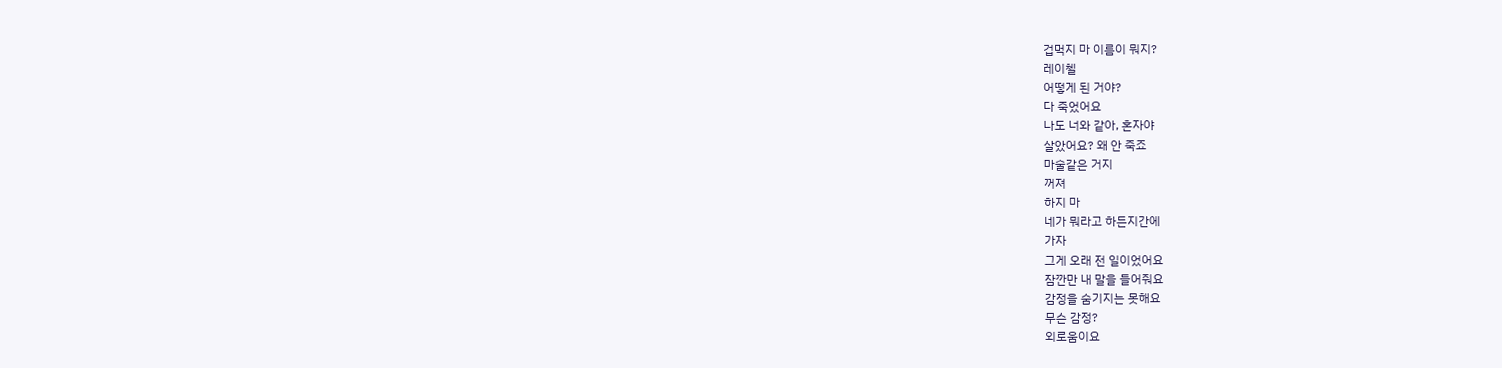겁먹지 마 이름이 뭐지?
레이첼
어떻게 된 거야?
다 죽었어요
나도 너와 같아, 혼자야
살았어요? 왜 안 죽죠
마술같은 거지
꺼져
하지 마
네가 뭐라고 하든지간에
가자
그게 오래 전 일이었어요
잠깐만 내 말을 들어줘요
감정을 숨기지는 못해요
무슨 감정?
외로움이요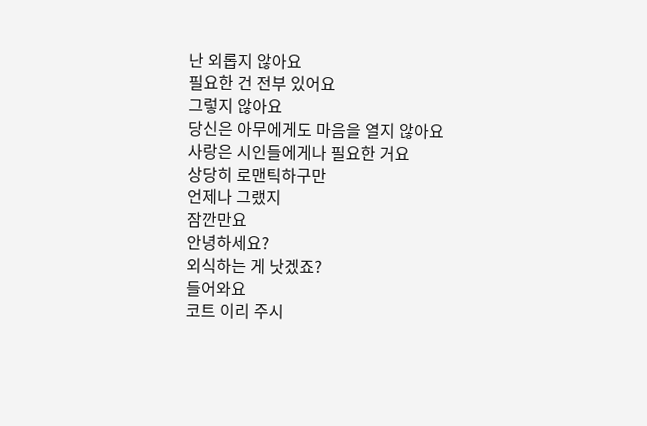난 외롭지 않아요
필요한 건 전부 있어요
그렇지 않아요
당신은 아무에게도 마음을 열지 않아요
사랑은 시인들에게나 필요한 거요
상당히 로맨틱하구만
언제나 그랬지
잠깐만요
안녕하세요?
외식하는 게 낫겠죠?
들어와요
코트 이리 주시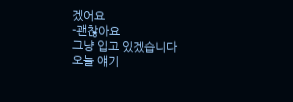겠어요
-괜찮아요
그냥 입고 있겠습니다
오늘 얘기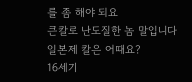를 좀 해야 되요
큰칼로 난도질한 놈 말입니다
일본제 칼은 어때요?
16세기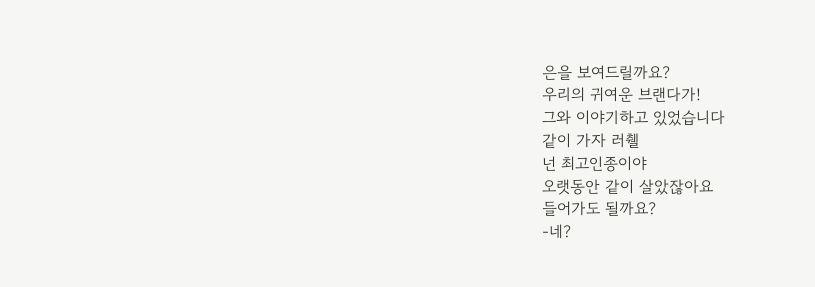은을 보여드릴까요?
우리의 귀여운 브랜다가!
그와 이야기하고 있었습니다
같이 가자 러췔
넌 최고인종이야
오랫동안 같이 살았잖아요
들어가도 될까요?
-네?